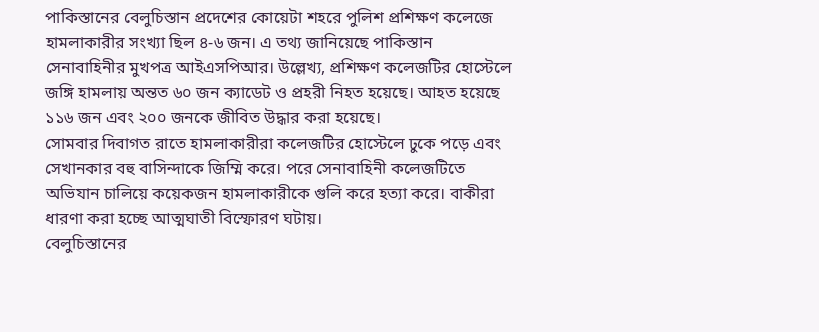পাকিস্তানের বেলুচিস্তান প্রদেশের কোয়েটা শহরে পুলিশ প্রশিক্ষণ কলেজে হামলাকারীর সংখ্যা ছিল ৪-৬ জন। এ তথ্য জানিয়েছে পাকিস্তান সেনাবাহিনীর মুখপত্র আইএসপিআর। উল্লেখ্য, প্রশিক্ষণ কলেজটির হোস্টেলে জঙ্গি হামলায় অন্তত ৬০ জন ক্যাডেট ও প্রহরী নিহত হয়েছে। আহত হয়েছে ১১৬ জন এবং ২০০ জনকে জীবিত উদ্ধার করা হয়েছে।
সোমবার দিবাগত রাতে হামলাকারীরা কলেজটির হোস্টেলে ঢুকে পড়ে এবং সেখানকার বহু বাসিন্দাকে জিম্মি করে। পরে সেনাবাহিনী কলেজটিতে অভিযান চালিয়ে কয়েকজন হামলাকারীকে গুলি করে হত্যা করে। বাকীরা ধারণা করা হচ্ছে আত্মঘাতী বিস্ফোরণ ঘটায়।
বেলুচিস্তানের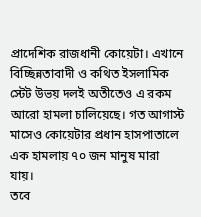প্রাদেশিক রাজধানী কোয়েটা। এখানে বিচ্ছিন্নতাবাদী ও কথিত ইসলামিক স্টেট উভয় দলই অতীতেও এ রকম আরো হামলা চালিয়েছে। গত আগাস্ট মাসেও কোয়েটার প্রধান হাসপাতালে এক হামলায় ৭০ জন মানুষ মারা যায়।
তবে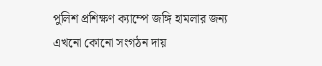পুলিশ প্রশিক্ষণ ক্যাম্পে জঙ্গি হামলার জন্য এখনো কোনো সংগঠন দায়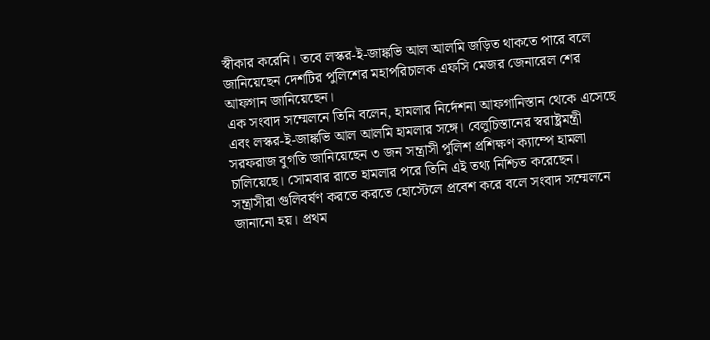স্বীকার করেনি। তবে লস্কর-ই-জাঙ্কভি আল আলমি জড়িত থাকতে পারে বলে জানিয়েছেন দেশটির পুলিশের মহাপরিচালক এফসি মেজর জেনারেল শের আফগান জানিয়েছেন।
এক সংবাদ সম্মেলনে তিনি বলেন, হামলার নির্দেশনা আফগানিস্তান থেকে এসেছে এবং লস্কর-ই-জাঙ্কভি আল আলমি হামলার সঙ্গে। বেলুচিস্তানের স্বরাষ্ট্রমন্ত্রী সরফরাজ বুগতি জানিয়েছেন ৩ জন সন্ত্রাসী পুলিশ প্রশিক্ষণ ক্যাম্পে হামলা চালিয়েছে। সোমবার রাতে হামলার পরে তিনি এই তথ্য নিশ্চিত করেছেন।
সন্ত্রাসীরা গুলিবর্ষণ করতে করতে হোস্টেলে প্রবেশ করে বলে সংবাদ সম্মেলনে জানানো হয়। প্রথম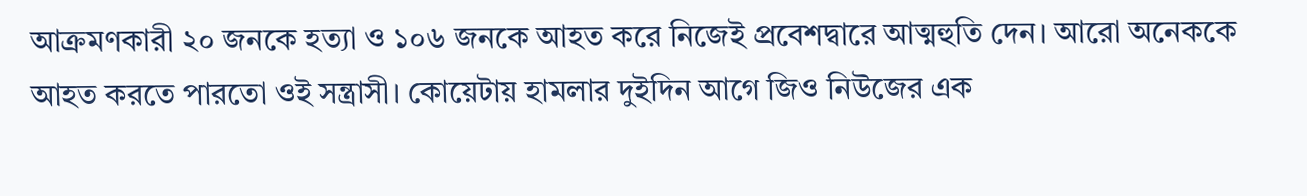আক্রমণকারী ২০ জনকে হত্যা ও ১০৬ জনকে আহত করে নিজেই প্রবেশদ্বারে আত্মহুতি দেন। আরো অনেককে আহত করতে পারতো ওই সন্ত্রাসী। কোয়েটায় হামলার দুইদিন আগে জিও নিউজের এক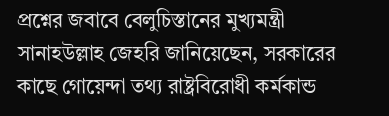প্রশ্নের জবাবে বেলুচিস্তানের মুখ্যমন্ত্রী সানাহউল্লাহ জেহরি জানিয়েছেন, সরকারের কাছে গোয়েন্দা তথ্য রাষ্ট্রবিরোধী কর্মকান্ড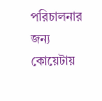পরিচালনার জন্য কোয়েটায়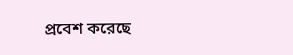প্রবেশ করেছে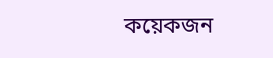কয়েকজন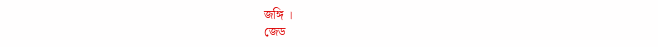জঙ্গি ।
জেড